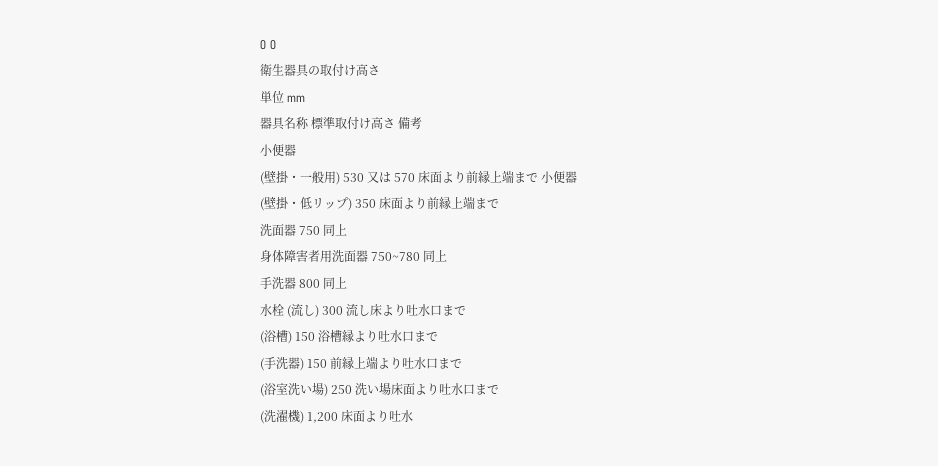O O
衛生器具の取付け高さ
単位 mm
器具名称 標準取付け高さ 備考
小便器
(壁掛・一般用) 530 又は 570 床面より前縁上端まで 小便器
(壁掛・低リップ) 350 床面より前縁上端まで
洗面器 750 同上
身体障害者用洗面器 750~780 同上
手洗器 800 同上
水栓 (流し) 300 流し床より吐水口まで
(浴槽) 150 浴槽縁より吐水口まで
(手洗器) 150 前縁上端より吐水口まで
(浴室洗い場) 250 洗い場床面より吐水口まで
(洗濯機) 1,200 床面より吐水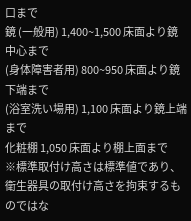口まで
鏡 (一般用) 1,400~1,500 床面より鏡中心まで
(身体障害者用) 800~950 床面より鏡下端まで
(浴室洗い場用) 1,100 床面より鏡上端まで
化粧棚 1,050 床面より棚上面まで
※標準取付け高さは標準値であり、衛生器具の取付け高さを拘束するものではな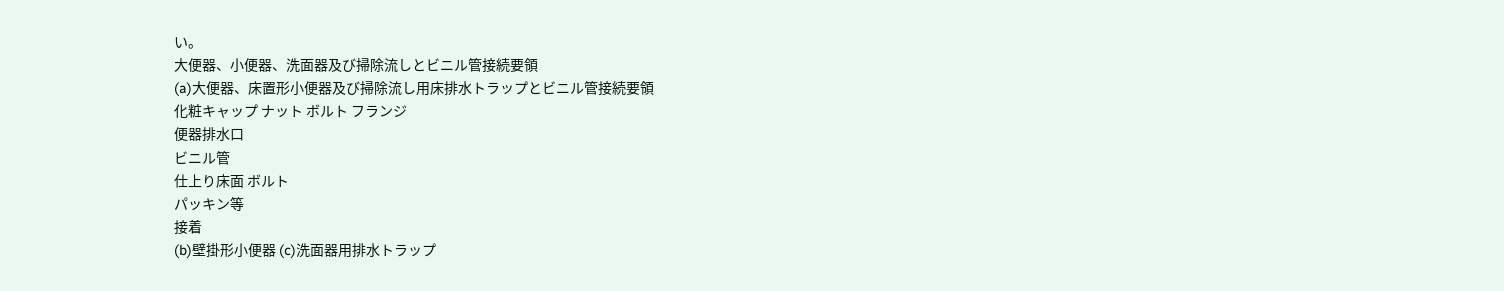い。
大便器、小便器、洗面器及び掃除流しとビニル管接続要領
(a)大便器、床置形小便器及び掃除流し用床排水トラップとビニル管接続要領
化粧キャップ ナット ボルト フランジ
便器排水口
ビニル管
仕上り床面 ボルト
パッキン等
接着
(b)壁掛形小便器 (c)洗面器用排水トラップ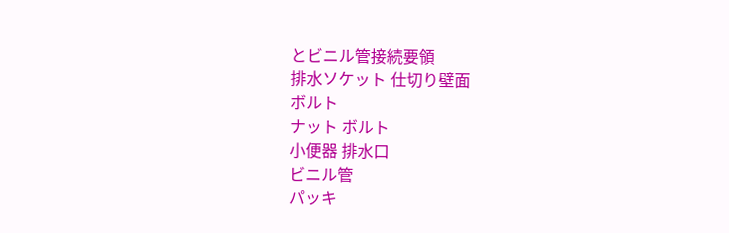とビニル管接続要領
排水ソケット 仕切り壁面
ボルト
ナット ボルト
小便器 排水口
ビニル管
パッキ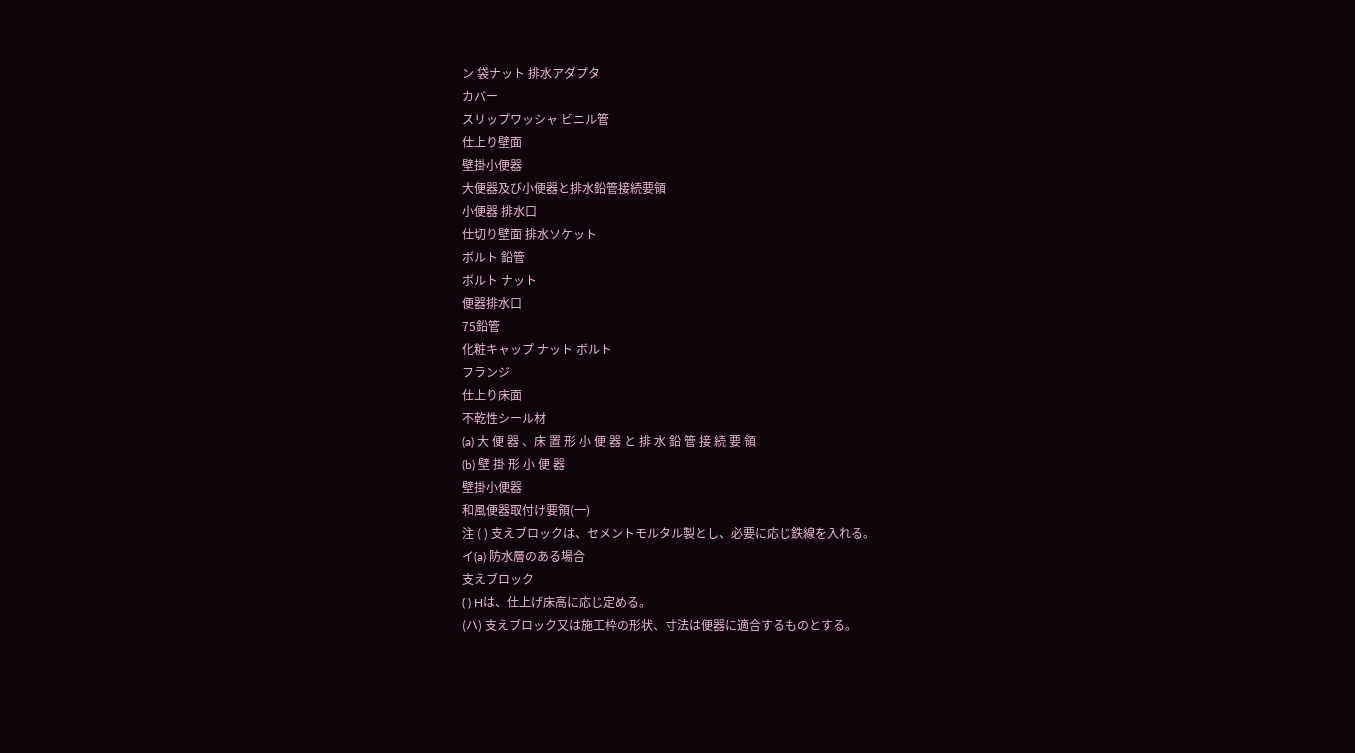ン 袋ナット 排水アダプタ
カバー
スリップワッシャ ビニル管
仕上り壁面
壁掛小便器
大便器及び小便器と排水鉛管接続要領
小便器 排水口
仕切り壁面 排水ソケット
ボルト 鉛管
ボルト ナット
便器排水口
75鉛管
化粧キャップ ナット ボルト
フランジ
仕上り床面
不乾性シール材
(a) 大 便 器 、床 置 形 小 便 器 と 排 水 鉛 管 接 続 要 領
(b) 壁 掛 形 小 便 器
壁掛小便器
和風便器取付け要領(一)
注 ( ) 支えブロックは、セメントモルタル製とし、必要に応じ鉄線を入れる。
イ(a) 防水層のある場合
支えブロック
( ) Hは、仕上げ床高に応じ定める。
(ハ) 支えブロック又は施工枠の形状、寸法は便器に適合するものとする。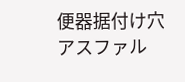便器据付け穴
アスファル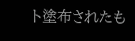ト塗布されたも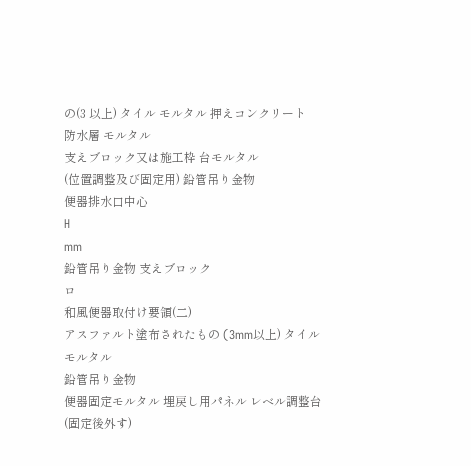の(3 以上) タイル モルタル 押えコンクリート
防水層 モルタル
支えブロック又は施工枠 台モルタル
(位置調整及び固定用) 鉛管吊り金物
便器排水口中心
H
mm
鉛管吊り金物 支えブロック
ロ
和風便器取付け要領(二)
アスファルト塗布されたもの (3mm以上) タイル
モルタル
鉛管吊り金物
便器固定モルタル 埋戻し用パネル レベル調整台
(固定後外す)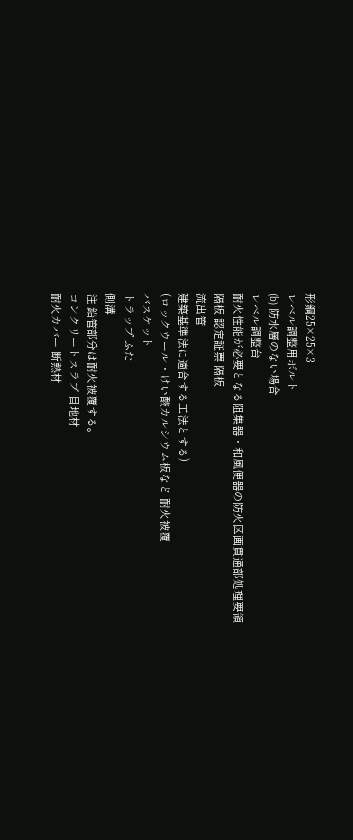形鋼25×25×3
レベル調整用ボルト
(b) 防水層のない場合
レベル調整台
耐火性能が必要となる阻集器・和風便器の防火区画貫通部処理要領
隔板 認定証票 隔板
流出管
建築基準法に適合する工法とする)
(ロックウール・けい酸カルシウム板など 耐火被覆
バスケット
トラップ ふた
側溝
注 鉛管部分は耐火被覆する。
コンクリートスラブ 目地材
耐火カバー 断熱材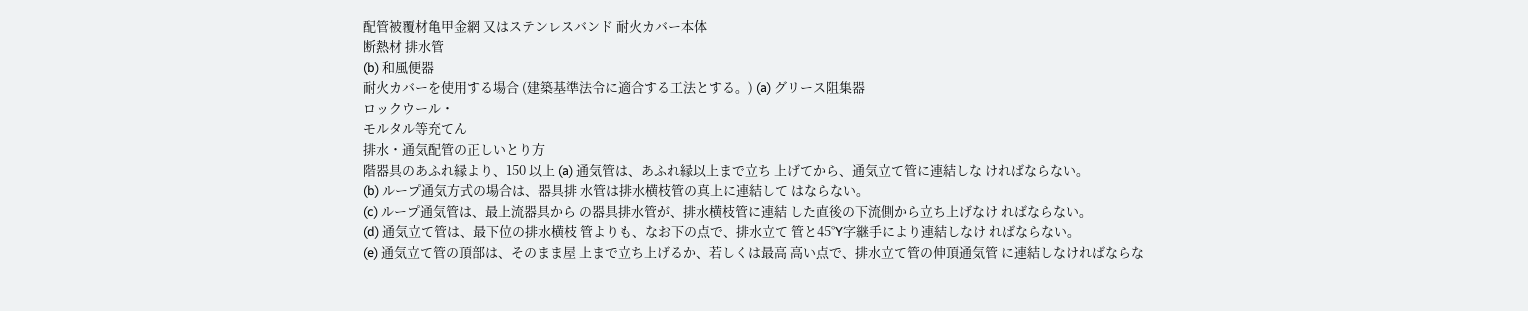配管被覆材亀甲金網 又はステンレスバンド 耐火カバー本体
断熱材 排水管
(b) 和風便器
耐火カバーを使用する場合 (建築基準法令に適合する工法とする。) (a) グリース阻集器
ロックウール・
モルタル等充てん
排水・通気配管の正しいとり方
階器具のあふれ縁より、150 以上 (a) 通気管は、あふれ縁以上まで立ち 上げてから、通気立て管に連結しな ければならない。
(b) ループ通気方式の場合は、器具排 水管は排水横枝管の真上に連結して はならない。
(c) ループ通気管は、最上流器具から の器具排水管が、排水横枝管に連結 した直後の下流側から立ち上げなけ ればならない。
(d) 通気立て管は、最下位の排水横枝 管よりも、なお下の点で、排水立て 管と45°Y字継手により連結しなけ ればならない。
(e) 通気立て管の頂部は、そのまま屋 上まで立ち上げるか、若しくは最高 高い点で、排水立て管の伸頂通気管 に連結しなければならな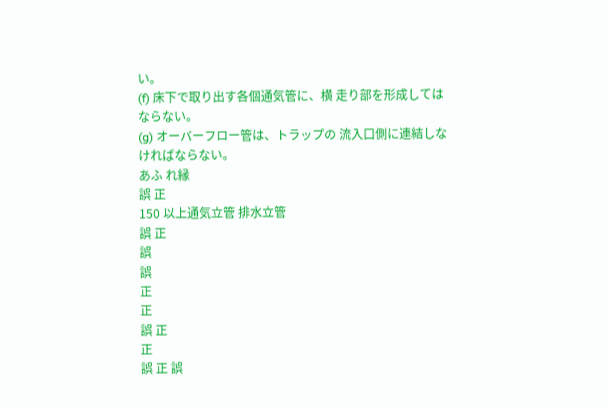い。
(f) 床下で取り出す各個通気管に、横 走り部を形成してはならない。
(g) オーバーフロー管は、トラップの 流入口側に連結しなければならない。
あふ れ縁
誤 正
150 以上通気立管 排水立管
誤 正
誤
誤
正
正
誤 正
正
誤 正 誤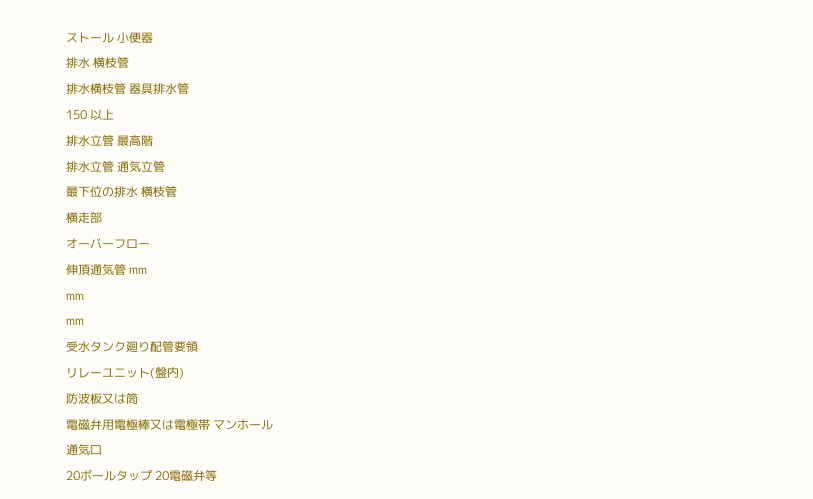ストール 小便器
排水 横枝管
排水横枝管 器具排水管
150 以上
排水立管 最高階
排水立管 通気立管
最下位の排水 横枝管
横走部
オーバーフロー
伸頂通気管 mm
mm
mm
受水タンク廻り配管要領
リレーユニット(盤内)
防波板又は筒
電磁弁用電極棒又は電極帯 マンホール
通気口
20ボールタップ 20電磁弁等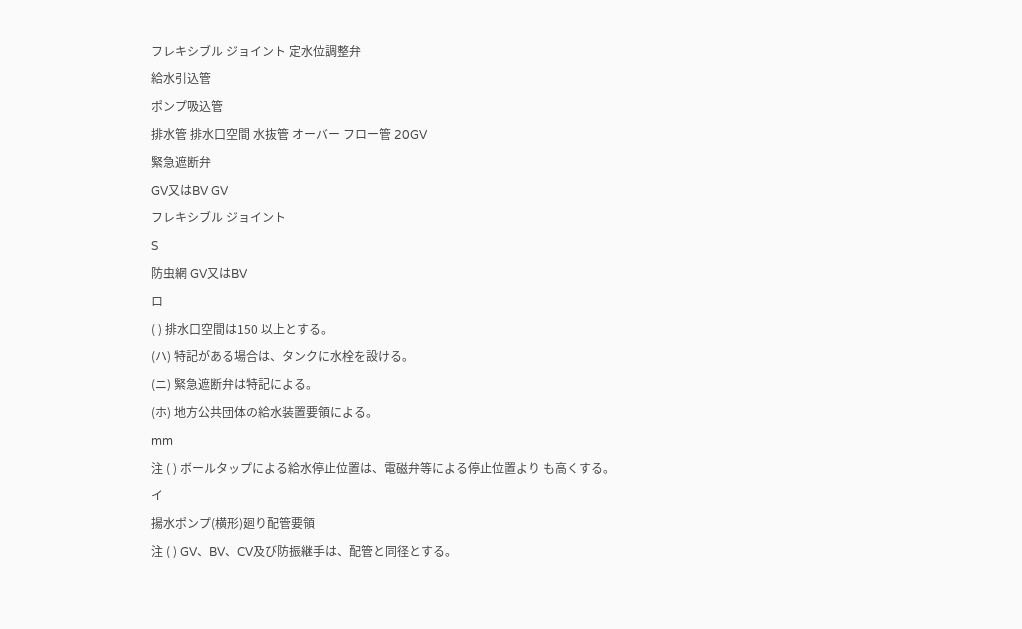フレキシブル ジョイント 定水位調整弁
給水引込管
ポンプ吸込管
排水管 排水口空間 水抜管 オーバー フロー管 20GV
緊急遮断弁
GV又はBV GV
フレキシブル ジョイント
S
防虫網 GV又はBV
ロ
( ) 排水口空間は150 以上とする。
(ハ) 特記がある場合は、タンクに水栓を設ける。
(ニ) 緊急遮断弁は特記による。
(ホ) 地方公共団体の給水装置要領による。
mm
注 ( ) ボールタップによる給水停止位置は、電磁弁等による停止位置より も高くする。
イ
揚水ポンプ(横形)廻り配管要領
注 ( ) GV、BV、CV及び防振継手は、配管と同径とする。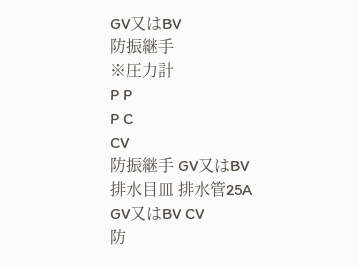GV又はBV
防振継手
※圧力計
P P
P C
CV
防振継手 GV又はBV
排水目皿 排水管25A
GV又はBV CV
防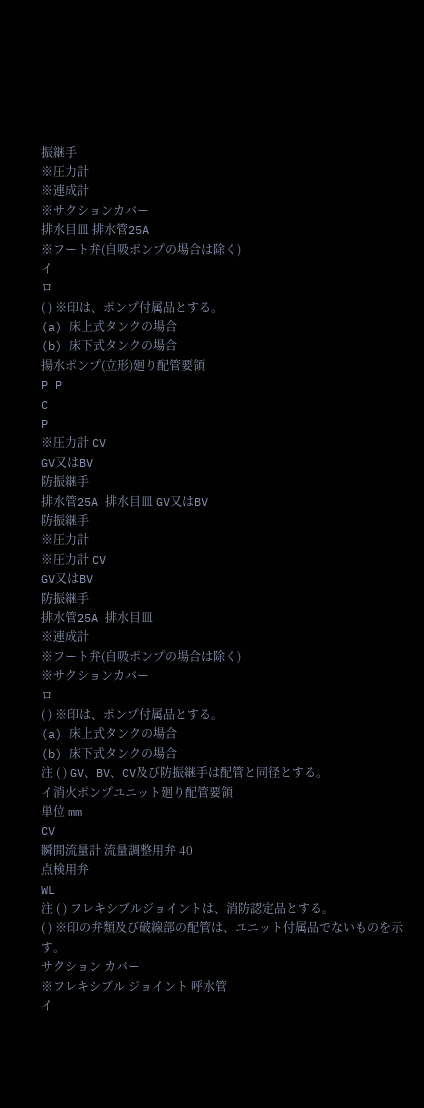振継手
※圧力計
※連成計
※サクションカバー
排水目皿 排水管25A
※フート弁(自吸ポンプの場合は除く)
イ
ロ
( ) ※印は、ポンプ付属品とする。
(a) 床上式タンクの場合
(b) 床下式タンクの場合
揚水ポンプ(立形)廻り配管要領
P P
C
P
※圧力計 CV
GV又はBV
防振継手
排水管25A 排水目皿 GV又はBV
防振継手
※圧力計
※圧力計 CV
GV又はBV
防振継手
排水管25A 排水目皿
※連成計
※フート弁(自吸ポンプの場合は除く)
※サクションカバー
ロ
( ) ※印は、ポンプ付属品とする。
(a) 床上式タンクの場合
(b) 床下式タンクの場合
注 ( ) GV、BV、CV及び防振継手は配管と同径とする。
イ消火ポンプユニット廻り配管要領
単位 mm
CV
瞬間流量計 流量調整用弁 40
点検用弁
WL
注 ( ) フレキシブルジョイントは、消防認定品とする。
( ) ※印の弁類及び破線部の配管は、ユニット付属品でないものを示す。
サクション カバー
※フレキシブル ジョイント 呼水管
イ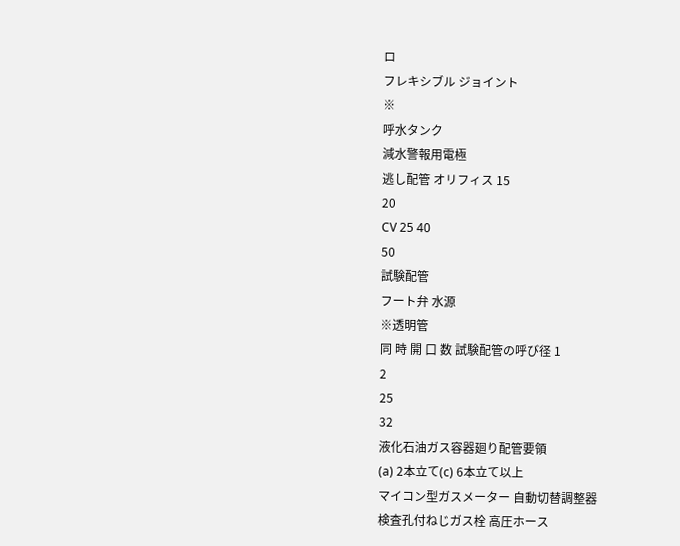ロ
フレキシブル ジョイント
※
呼水タンク
減水警報用電極
逃し配管 オリフィス 15
20
CV 25 40
50
試験配管
フート弁 水源
※透明管
同 時 開 口 数 試験配管の呼び径 1
2
25
32
液化石油ガス容器廻り配管要領
(a) 2本立て(c) 6本立て以上
マイコン型ガスメーター 自動切替調整器
検査孔付ねじガス栓 高圧ホース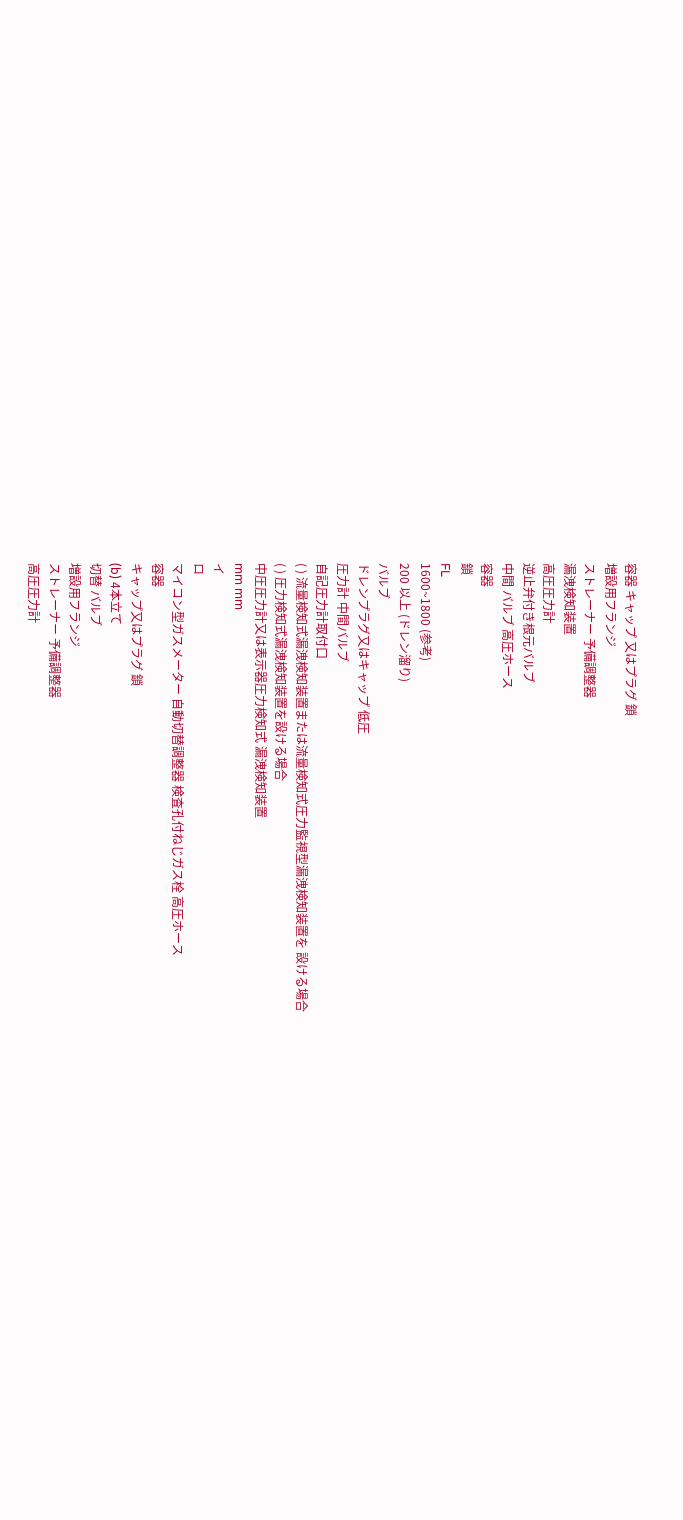容器 キャップ 又はプラグ 鎖
増設用フランジ
ストレーナー 予備調整器
漏洩検知装置
高圧圧力計
逆止弁付き根元バルブ
中間 バルブ 高圧ホース
容器
鎖
FL
1600~1800 (参考)
200 以上 (ドレン溜り)
バルブ
ドレンプラグ又はキャップ 低圧
圧力計 中間バルブ
自記圧力計取付口
( ) 流量検知式漏洩検知装置または流量検知式圧力監視型漏洩検知装置を 設ける場合
( ) 圧力検知式漏洩検知装置を設ける場合
中圧圧力計又は表示器圧力検知式 漏洩検知装置
mm mm
イ
ロ
マイコン型ガスメーター 自動切替調整器 検査孔付ねじガス栓 高圧ホース
容器
キャップ又はプラグ 鎖
(b) 4本立て
切替 バルブ
増設用フランジ
ストレーナー 予備調整器
高圧圧力計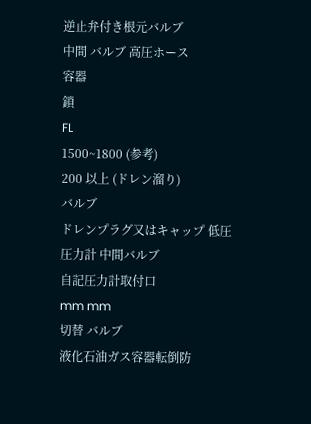逆止弁付き根元バルブ
中間 バルブ 高圧ホース
容器
鎖
FL
1500~1800 (参考)
200 以上 (ドレン溜り)
バルブ
ドレンプラグ又はキャップ 低圧
圧力計 中間バルブ
自記圧力計取付口
mm mm
切替 バルブ
液化石油ガス容器転倒防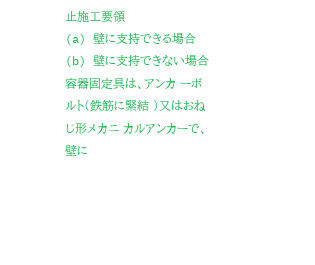止施工要領
(a) 壁に支持できる場合
(b) 壁に支持できない場合
容器固定具は、アンカ ーボルト(鉄筋に緊結 )又はおねじ形メカニ カルアンカーで、壁に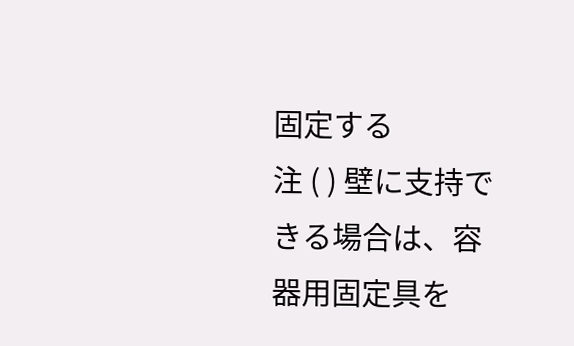固定する
注 ( ) 壁に支持できる場合は、容器用固定具を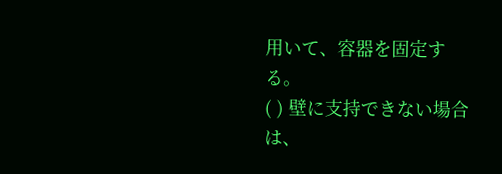用いて、容器を固定する。
( ) 壁に支持できない場合は、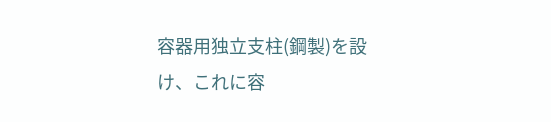容器用独立支柱(鋼製)を設け、これに容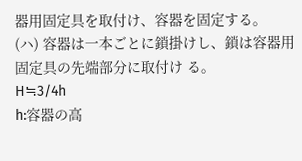器用固定具を取付け、容器を固定する。
(ハ) 容器は一本ごとに鎖掛けし、鎖は容器用固定具の先端部分に取付け る。
H≒3/4h
h:容器の高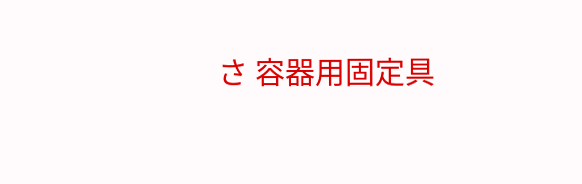さ 容器用固定具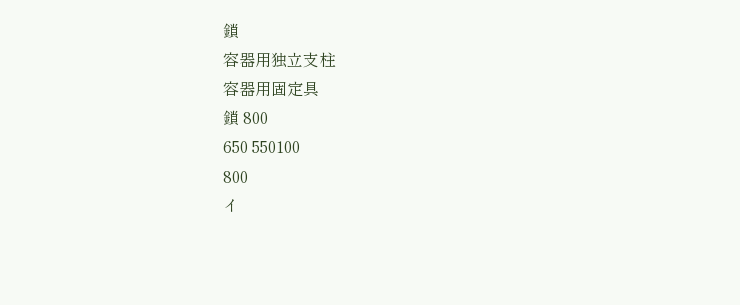鎖
容器用独立支柱
容器用固定具
鎖 800
650 550100
800
イ